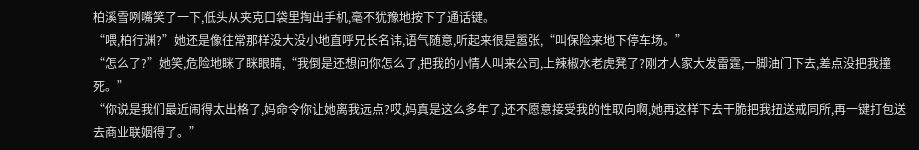柏溪雪咧嘴笑了一下,低头从夹克口袋里掏出手机,毫不犹豫地按下了通话键。
“喂,柏行渊?”她还是像往常那样没大没小地直呼兄长名讳,语气随意,听起来很是嚣张,“叫保险来地下停车场。”
“怎么了?”她笑,危险地眯了眯眼睛,“我倒是还想问你怎么了,把我的小情人叫来公司,上辣椒水老虎凳了?刚才人家大发雷霆,一脚油门下去,差点没把我撞死。”
“你说是我们最近闹得太出格了,妈命令你让她离我远点?哎,妈真是这么多年了,还不愿意接受我的性取向啊,她再这样下去干脆把我扭送戒同所,再一键打包送去商业联姻得了。”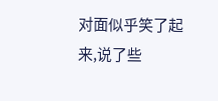对面似乎笑了起来,说了些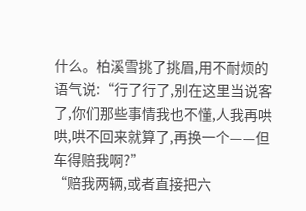什么。柏溪雪挑了挑眉,用不耐烦的语气说:“行了行了,别在这里当说客了,你们那些事情我也不懂,人我再哄哄,哄不回来就算了,再换一个——但车得赔我啊?”
“赔我两辆,或者直接把六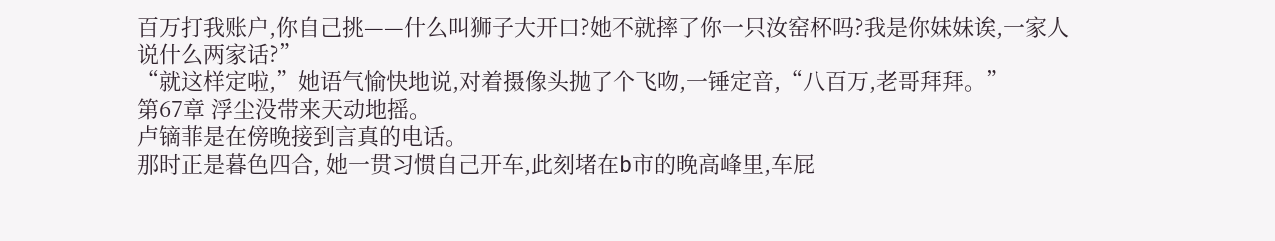百万打我账户,你自己挑——什么叫狮子大开口?她不就摔了你一只汝窑杯吗?我是你妹妹诶,一家人说什么两家话?”
“就这样定啦,”她语气愉快地说,对着摄像头抛了个飞吻,一锤定音,“八百万,老哥拜拜。”
第67章 浮尘没带来天动地摇。
卢镝菲是在傍晚接到言真的电话。
那时正是暮色四合, 她一贯习惯自己开车,此刻堵在b市的晚高峰里,车屁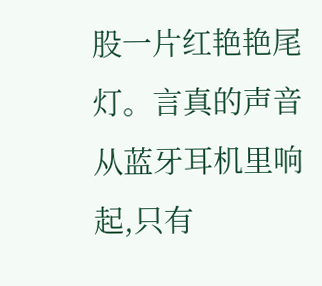股一片红艳艳尾灯。言真的声音从蓝牙耳机里响起,只有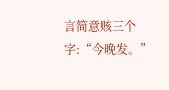言简意赅三个字:“今晚发。”